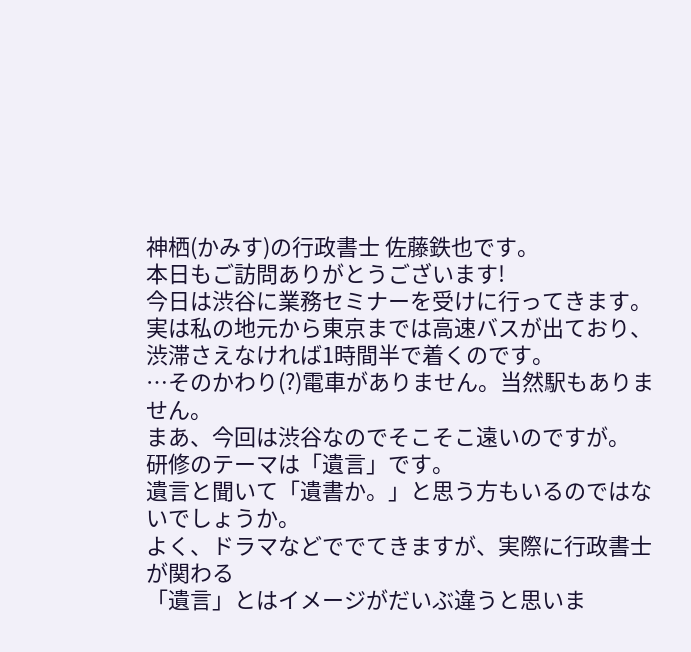神栖(かみす)の行政書士 佐藤鉄也です。
本日もご訪問ありがとうございます!
今日は渋谷に業務セミナーを受けに行ってきます。
実は私の地元から東京までは高速バスが出ており、
渋滞さえなければ1時間半で着くのです。
…そのかわり(?)電車がありません。当然駅もありません。
まあ、今回は渋谷なのでそこそこ遠いのですが。
研修のテーマは「遺言」です。
遺言と聞いて「遺書か。」と思う方もいるのではないでしょうか。
よく、ドラマなどででてきますが、実際に行政書士が関わる
「遺言」とはイメージがだいぶ違うと思いま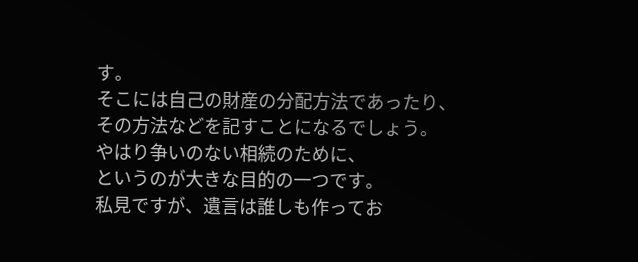す。
そこには自己の財産の分配方法であったり、
その方法などを記すことになるでしょう。
やはり争いのない相続のために、
というのが大きな目的の一つです。
私見ですが、遺言は誰しも作ってお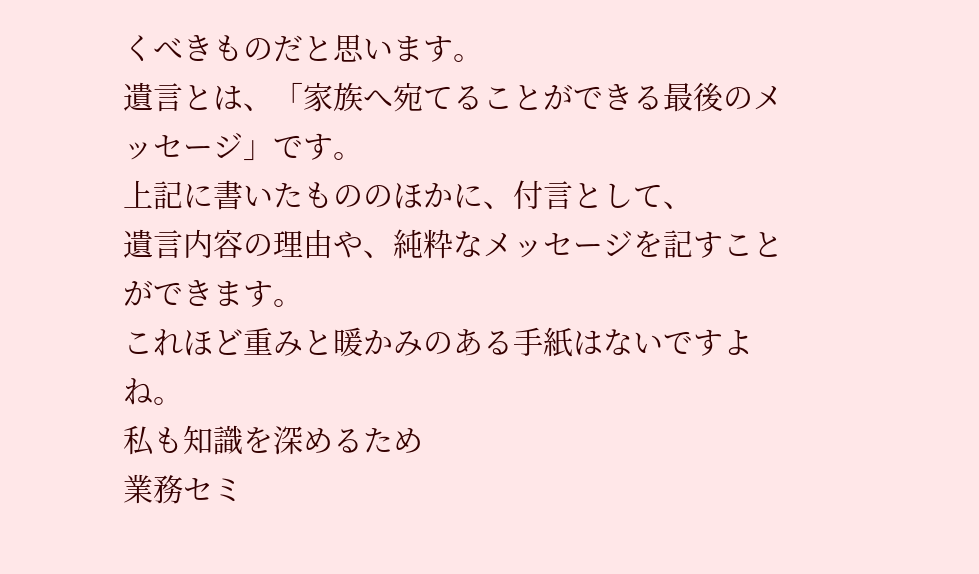くべきものだと思います。
遺言とは、「家族へ宛てることができる最後のメッセージ」です。
上記に書いたもののほかに、付言として、
遺言内容の理由や、純粋なメッセージを記すことができます。
これほど重みと暖かみのある手紙はないですよね。
私も知識を深めるため
業務セミ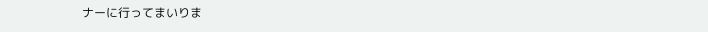ナーに行ってまいりま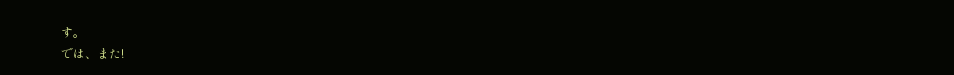す。
では、また!